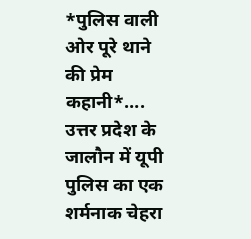*पुलिस वाली ओर पूरे थाने की प्रेम कहानी*….
उत्तर प्रदेश के जालौन में यूपी पुलिस का एक शर्मनाक चेहरा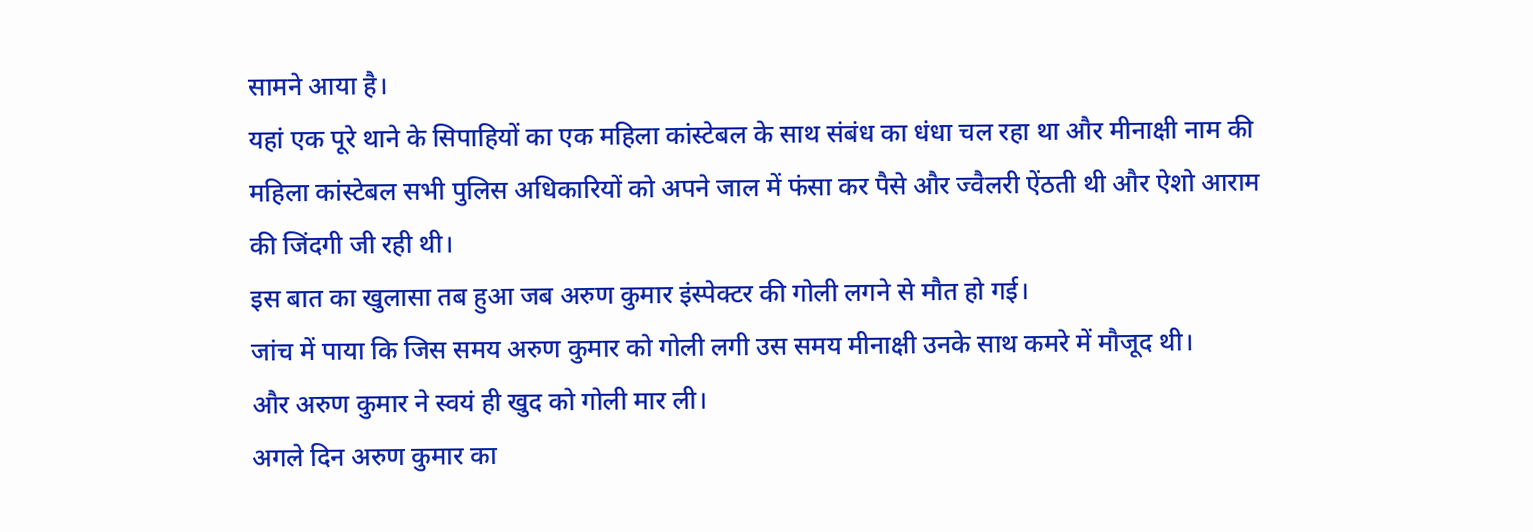सामने आया है।
यहां एक पूरे थाने के सिपाहियों का एक महिला कांस्टेबल के साथ संबंध का धंधा चल रहा था और मीनाक्षी नाम की महिला कांस्टेबल सभी पुलिस अधिकारियों को अपने जाल में फंसा कर पैसे और ज्वैलरी ऐंठती थी और ऐशो आराम की जिंदगी जी रही थी।
इस बात का खुलासा तब हुआ जब अरुण कुमार इंस्पेक्टर की गोली लगने से मौत हो गई।
जांच में पाया कि जिस समय अरुण कुमार को गोली लगी उस समय मीनाक्षी उनके साथ कमरे में मौजूद थी।
और अरुण कुमार ने स्वयं ही खुद को गोली मार ली।
अगले दिन अरुण कुमार का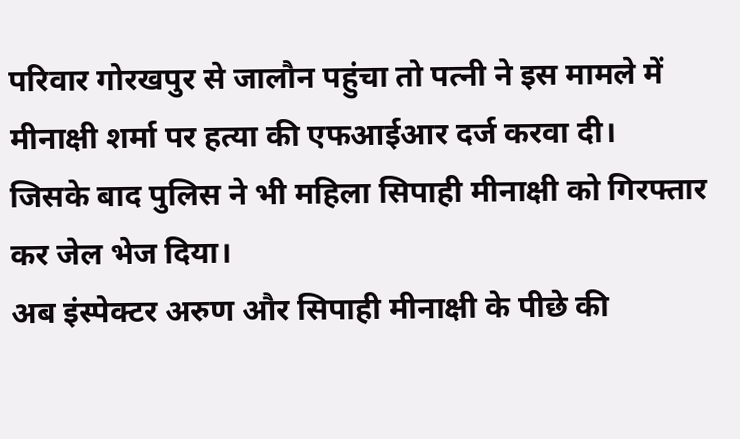परिवार गोरखपुर से जालौन पहुंचा तो पत्नी ने इस मामले में मीनाक्षी शर्मा पर हत्या की एफआईआर दर्ज करवा दी।
जिसके बाद पुलिस ने भी महिला सिपाही मीनाक्षी को गिरफ्तार कर जेल भेज दिया।
अब इंस्पेक्टर अरुण और सिपाही मीनाक्षी के पीछे की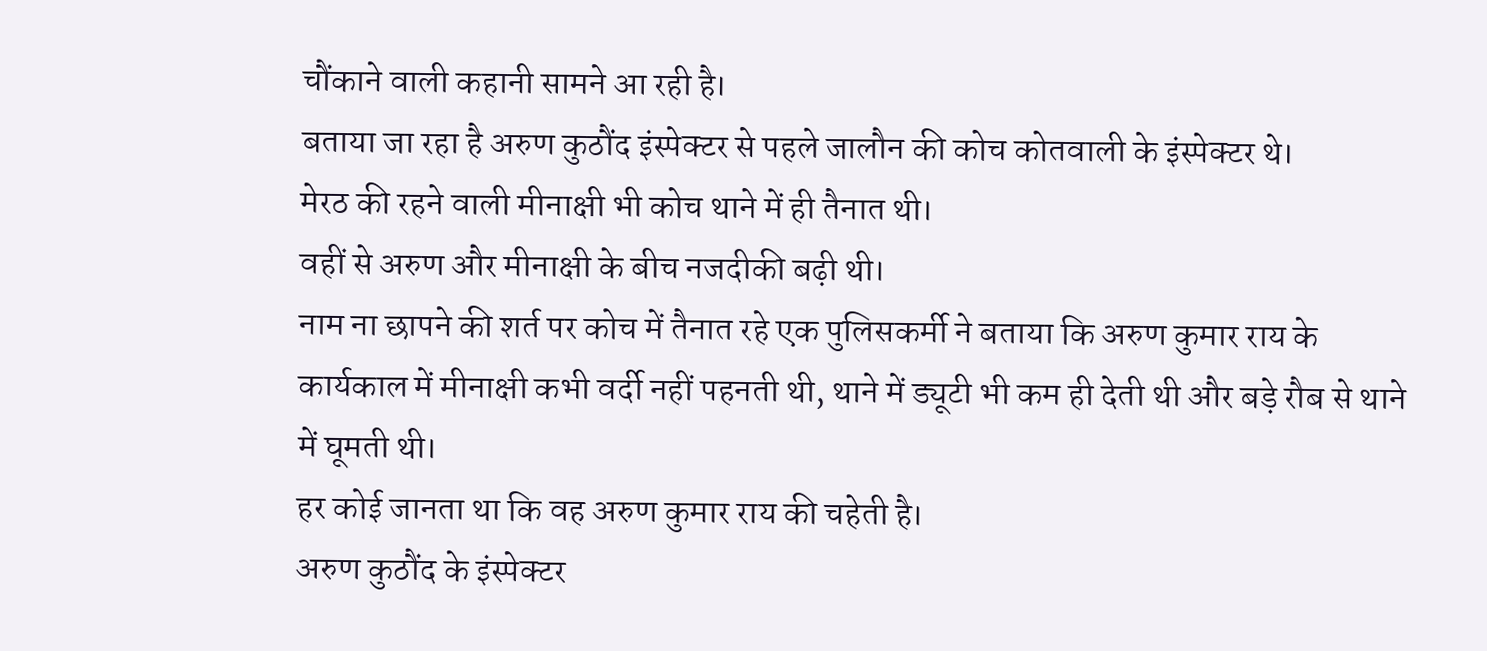चौंकाने वाली कहानी सामने आ रही है।
बताया जा रहा है अरुण कुठौंद इंस्पेक्टर से पहले जालौन की कोच कोतवाली के इंस्पेक्टर थे।
मेरठ की रहने वाली मीनाक्षी भी कोच थाने में ही तैनात थी।
वहीं से अरुण और मीनाक्षी के बीच नजदीकी बढ़ी थी।
नाम ना छापने की शर्त पर कोच में तैनात रहे एक पुलिसकर्मी ने बताया कि अरुण कुमार राय के कार्यकाल में मीनाक्षी कभी वर्दी नहीं पहनती थी, थाने में ड्यूटी भी कम ही देती थी और बड़े रौब से थाने में घूमती थी।
हर कोई जानता था कि वह अरुण कुमार राय की चहेती है।
अरुण कुठौंद के इंस्पेक्टर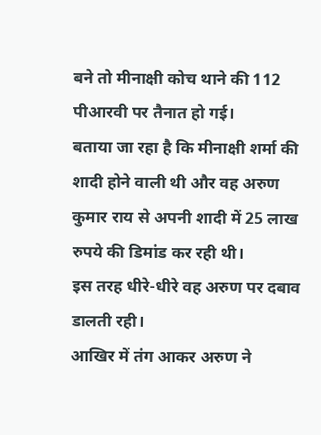बने तो मीनाक्षी कोच थाने की 112 पीआरवी पर तैनात हो गई।
बताया जा रहा है कि मीनाक्षी शर्मा की शादी होने वाली थी और वह अरुण कुमार राय से अपनी शादी में 25 लाख रुपये की डिमांड कर रही थी।
इस तरह धीरे-धीरे वह अरुण पर दबाव डालती रही।
आखिर में तंग आकर अरुण ने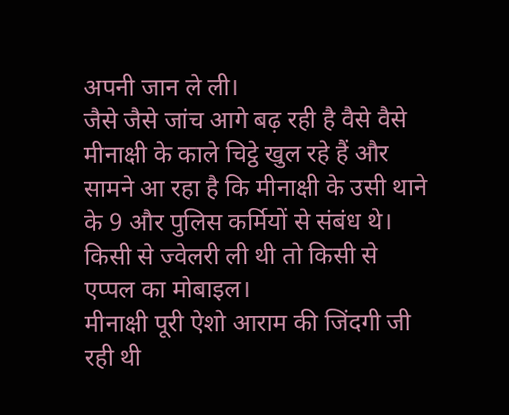अपनी जान ले ली।
जैसे जैसे जांच आगे बढ़ रही है वैसे वैसे मीनाक्षी के काले चिट्ठे खुल रहे हैं और सामने आ रहा है कि मीनाक्षी के उसी थाने के 9 और पुलिस कर्मियों से संबंध थे।
किसी से ज्वेलरी ली थी तो किसी से एप्पल का मोबाइल।
मीनाक्षी पूरी ऐशो आराम की जिंदगी जी रही थी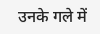उनके गले में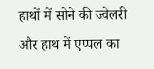हाथों में सोने की ज्वेलरी और हाथ में एप्पल का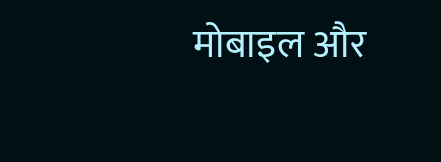मोबाइल और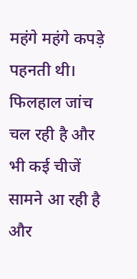महंगे महंगे कपड़े पहनती थी।
फिलहाल जांच चल रही है और भी कई चीजें सामने आ रही है और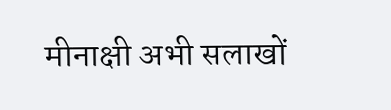मीनाक्षी अभी सलाखों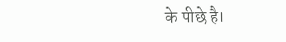के पीछे है।